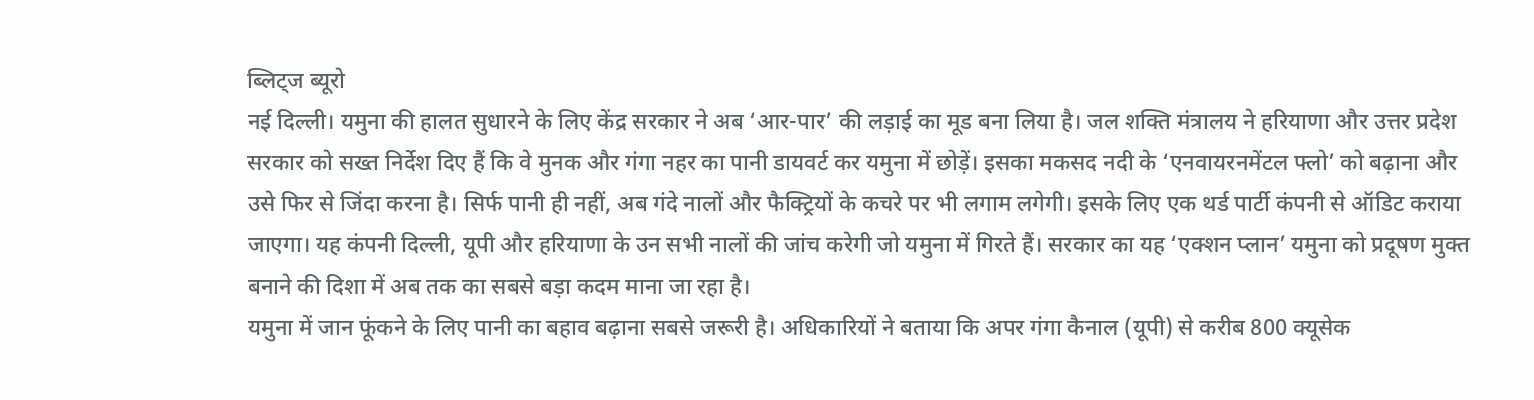ब्लिट्ज ब्यूरो
नई दिल्ली। यमुना की हालत सुधारने के लिए केंद्र सरकार ने अब ‘आर-पार’ की लड़ाई का मूड बना लिया है। जल शक्ति मंत्रालय ने हरियाणा और उत्तर प्रदेश सरकार को सख्त निर्देश दिए हैं कि वे मुनक और गंगा नहर का पानी डायवर्ट कर यमुना में छोड़ें। इसका मकसद नदी के ‘एनवायरनमेंटल फ्लो’ को बढ़ाना और उसे फिर से जिंदा करना है। सिर्फ पानी ही नहीं, अब गंदे नालों और फैक्ट्रियों के कचरे पर भी लगाम लगेगी। इसके लिए एक थर्ड पार्टी कंपनी से ऑडिट कराया जाएगा। यह कंपनी दिल्ली, यूपी और हरियाणा के उन सभी नालों की जांच करेगी जो यमुना में गिरते हैं। सरकार का यह ‘एक्शन प्लान’ यमुना को प्रदूषण मुक्त बनाने की दिशा में अब तक का सबसे बड़ा कदम माना जा रहा है।
यमुना में जान फूंकने के लिए पानी का बहाव बढ़ाना सबसे जरूरी है। अधिकारियों ने बताया कि अपर गंगा कैनाल (यूपी) से करीब 800 क्यूसेक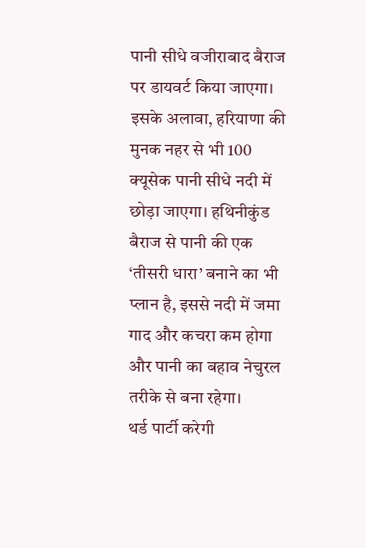पानी सीधे वजीराबाद बैराज पर डायवर्ट किया जाएगा। इसके अलावा, हरियाणा की मुनक नहर से भी 100 क्यूसेक पानी सीधे नदी में छोड़ा जाएगा। हथिनीकुंड बैराज से पानी की एक ‘तीसरी धारा’ बनाने का भी प्लान है, इससे नदी में जमा गाद और कचरा कम होगा और पानी का बहाव नेचुरल तरीके से बना रहेगा।
थर्ड पार्टी करेगी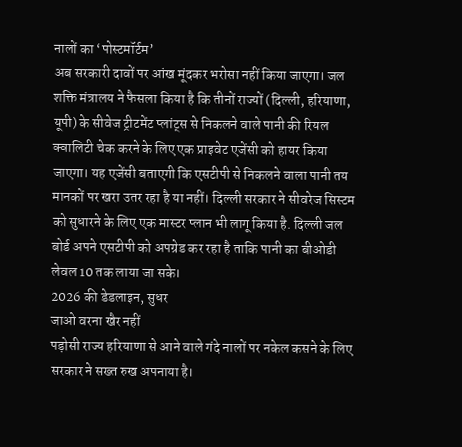नालों का ‘पोस्टमॉर्टम’
अब सरकारी दावों पर आंख मूंदकर भरोसा नहीं किया जाएगा। जल शक्ति मंत्रालय ने फैसला किया है कि तीनों राज्यों (दिल्ली, हरियाणा, यूपी) के सीवेज ट्रीटमेंट प्लांट्स से निकलने वाले पानी की रियल क्वालिटी चेक करने के लिए एक प्राइवेट एजेंसी को हायर किया जाएगा। यह एजेंसी बताएगी कि एसटीपी से निकलने वाला पानी तय मानकों पर खरा उतर रहा है या नहीं। दिल्ली सरकार ने सीवरेज सिस्टम को सुधारने के लिए एक मास्टर प्लान भी लागू किया है. दिल्ली जल बोर्ड अपने एसटीपी को अपग्रेड कर रहा है ताकि पानी का बीओडी लेवल 10 तक लाया जा सके।
2026 की डेडलाइन, सुधर
जाओ वरना खैर नहीं
पड़ोसी राज्य हरियाणा से आने वाले गंदे नालों पर नकेल कसने के लिए सरकार ने सख्त रुख अपनाया है।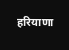हरियाणा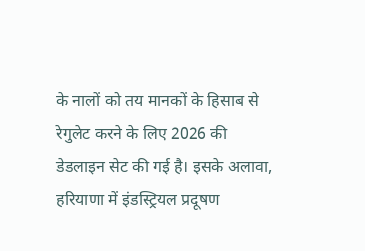के नालों को तय मानकों के हिसाब से रेगुलेट करने के लिए 2026 की डेडलाइन सेट की गई है। इसके अलावा, हरियाणा में इंडस्ट्रियल प्रदूषण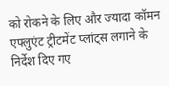को रोकने के लिए और ज्यादा कॉमन एफ्लुएंट ट्रीटमेंट प्लांट्स लगाने के निर्देश दिए गए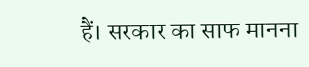हैं। सरकार का साफ मानना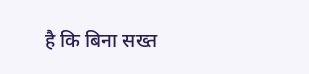है कि बिना सख्त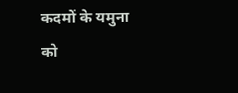कदमों के यमुना को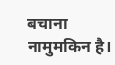बचाना नामुमकिन है।